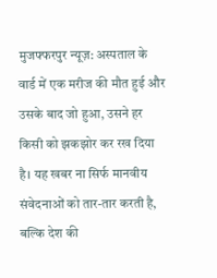मुजफ्फरपुर न्यूज़: अस्पताल के वार्ड में एक मरीज की मौत हुई और उसके बाद जो हुआ, उसने हर किसी को झकझोर कर रख दिया है। यह खबर ना सिर्फ मानवीय संवेदनाओं को तार-तार करती है, बल्कि देश की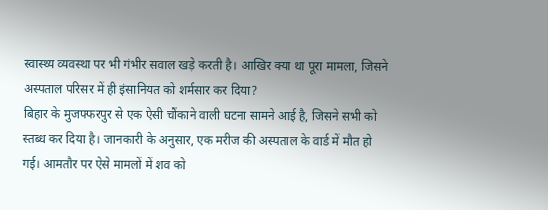स्वास्थ्य व्यवस्था पर भी गंभीर सवाल खड़े करती है। आखिर क्या था पूरा मामला, जिसने अस्पताल परिसर में ही इंसानियत को शर्मसार कर दिया?
बिहार के मुजफ्फरपुर से एक ऐसी चौंकाने वाली घटना सामने आई है, जिसने सभी को स्तब्ध कर दिया है। जानकारी के अनुसार, एक मरीज की अस्पताल के वार्ड में मौत हो गई। आमतौर पर ऐसे मामलों में शव को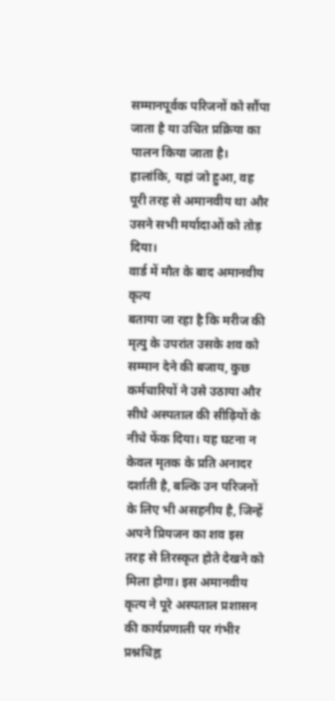सम्मानपूर्वक परिजनों को सौंपा जाता है या उचित प्रक्रिया का पालन किया जाता है। हालांकि, यहां जो हुआ, वह पूरी तरह से अमानवीय था और उसने सभी मर्यादाओं को तोड़ दिया।
वार्ड में मौत के बाद अमानवीय कृत्य
बताया जा रहा है कि मरीज की मृत्यु के उपरांत उसके शव को सम्मान देने की बजाय, कुछ कर्मचारियों ने उसे उठाया और सीधे अस्पताल की सीढ़ियों के नीचे फेंक दिया। यह घटना न केवल मृतक के प्रति अनादर दर्शाती है, बल्कि उन परिजनों के लिए भी असहनीय है, जिन्हें अपने प्रियजन का शव इस तरह से तिरस्कृत होते देखने को मिला होगा। इस अमानवीय कृत्य ने पूरे अस्पताल प्रशासन की कार्यप्रणाली पर गंभीर प्रश्नचिह्न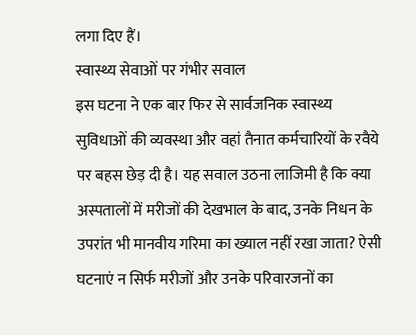लगा दिए हैं।
स्वास्थ्य सेवाओं पर गंभीर सवाल
इस घटना ने एक बार फिर से सार्वजनिक स्वास्थ्य सुविधाओं की व्यवस्था और वहां तैनात कर्मचारियों के रवैये पर बहस छेड़ दी है। यह सवाल उठना लाजिमी है कि क्या अस्पतालों में मरीजों की देखभाल के बाद, उनके निधन के उपरांत भी मानवीय गरिमा का ख्याल नहीं रखा जाता? ऐसी घटनाएं न सिर्फ मरीजों और उनके परिवारजनों का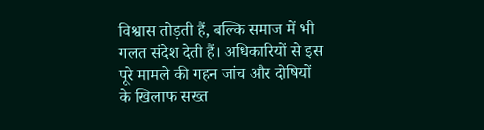विश्वास तोड़ती हैं, बल्कि समाज में भी गलत संदेश देती हैं। अधिकारियों से इस पूरे मामले की गहन जांच और दोषियों के खिलाफ सख्त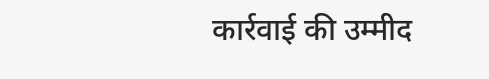कार्रवाई की उम्मीद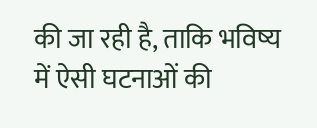की जा रही है, ताकि भविष्य में ऐसी घटनाओं की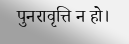पुनरावृत्ति न हो।